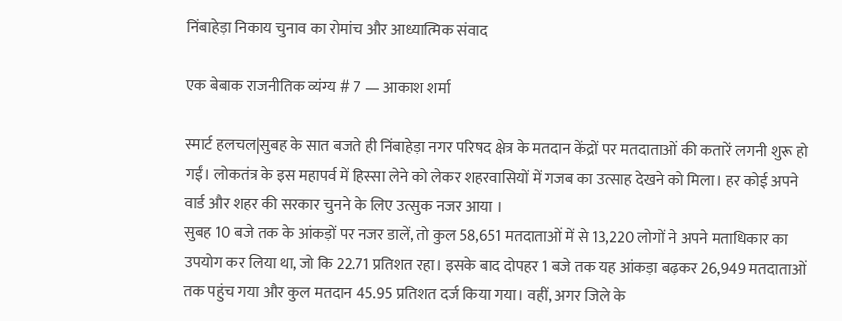निंबाहेड़ा निकाय चुनाव का रोमांच और आध्यात्मिक संवाद

एक बेबाक राजनीतिक व्यंग्य # 7 — आकाश शर्मा

स्मार्ट हलचल|सुबह के सात बजते ही निंबाहेड़ा नगर परिषद क्षेत्र के मतदान केंद्रों पर मतदाताओं की कतारें लगनी शुरू हो गईं। लोकतंत्र के इस महापर्व में हिस्सा लेने को लेकर शहरवासियों में गजब का उत्साह देखने को मिला। हर कोई अपने वार्ड और शहर की सरकार चुनने के लिए उत्सुक नजर आया ।
सुबह 10 बजे तक के आंकड़ों पर नजर डालें, तो कुल 58,651 मतदाताओं में से 13,220 लोगों ने अपने मताधिकार का उपयोग कर लिया था, जो कि 22.71 प्रतिशत रहा। इसके बाद दोपहर 1 बजे तक यह आंकड़ा बढ़कर 26,949 मतदाताओं तक पहुंच गया और कुल मतदान 45.95 प्रतिशत दर्ज किया गया। वहीं, अगर जिले के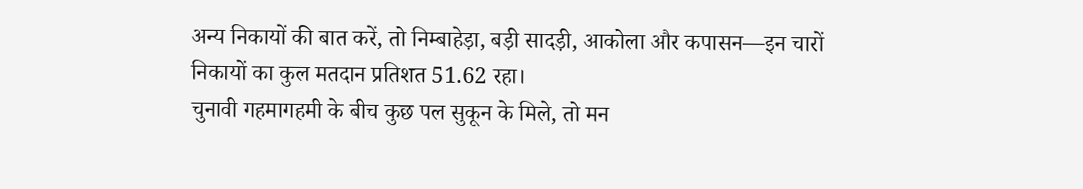अन्य निकायों की बात करें, तो निम्बाहेड़ा, बड़ी सादड़ी, आकोला और कपासन—इन चारों निकायों का कुल मतदान प्रतिशत 51.62 रहा।
चुनावी गहमागहमी के बीच कुछ पल सुकून के मिले, तो मन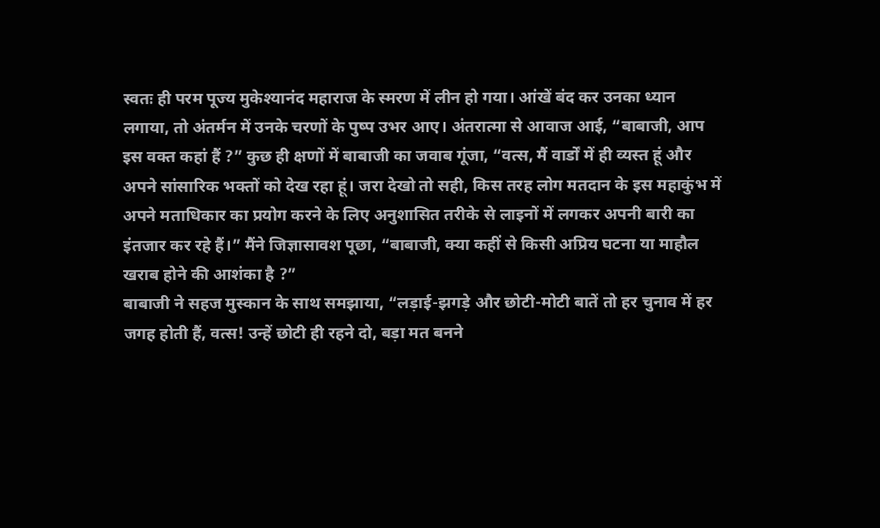स्वतः ही परम पूज्य मुकेश्यानंद महाराज के स्मरण में लीन हो गया। आंखें बंद कर उनका ध्यान लगाया, तो अंतर्मन में उनके चरणों के पुष्प उभर आए। अंतरात्मा से आवाज आई, “बाबाजी, आप इस वक्त कहां हैं ?” कुछ ही क्षणों में बाबाजी का जवाब गूंजा, “वत्स, मैं वार्डों में ही व्यस्त हूं और अपने सांसारिक भक्तों को देख रहा हूं। जरा देखो तो सही, किस तरह लोग मतदान के इस महाकुंभ में अपने मताधिकार का प्रयोग करने के लिए अनुशासित तरीके से लाइनों में लगकर अपनी बारी का इंतजार कर रहे हैं।” मैंने जिज्ञासावश पूछा, “बाबाजी, क्या कहीं से किसी अप्रिय घटना या माहौल खराब होने की आशंका है ?”
बाबाजी ने सहज मुस्कान के साथ समझाया, “लड़ाई-झगड़े और छोटी-मोटी बातें तो हर चुनाव में हर जगह होती हैं, वत्स! उन्हें छोटी ही रहने दो, बड़ा मत बनने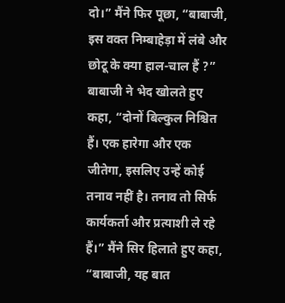दो।” मैंने फिर पूछा, “बाबाजी, इस वक्त निम्बाहेड़ा में लंबे और छोटू के क्या हाल-चाल हैं ?” बाबाजी ने भेद खोलते हुए कहा, “दोनों बिल्कुल निश्चित हैं। एक हारेगा और एक जीतेगा, इसलिए उन्हें कोई तनाव नहीं है। तनाव तो सिर्फ कार्यकर्ता और प्रत्याशी ले रहे हैं।” मैंने सिर हिलाते हुए कहा, “बाबाजी, यह बात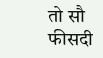तो सौ फीसदी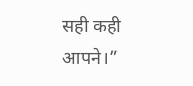सही कही आपने।”